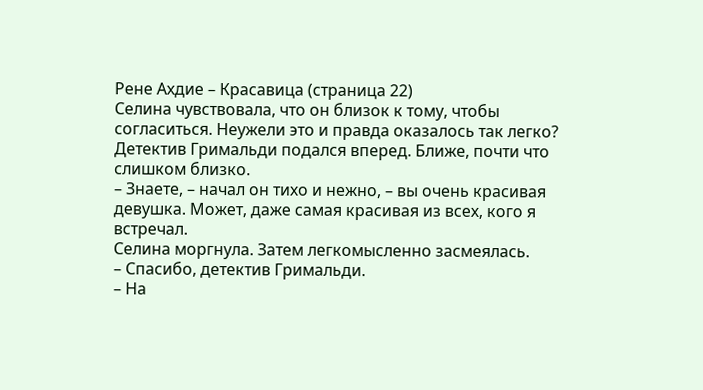Рене Ахдие – Красавица (страница 22)
Селина чувствовала, что он близок к тому, чтобы согласиться. Неужели это и правда оказалось так легко?
Детектив Гримальди подался вперед. Ближе, почти что слишком близко.
– Знаете, – начал он тихо и нежно, – вы очень красивая девушка. Может, даже самая красивая из всех, кого я встречал.
Селина моргнула. Затем легкомысленно засмеялась.
– Спасибо, детектив Гримальди.
– На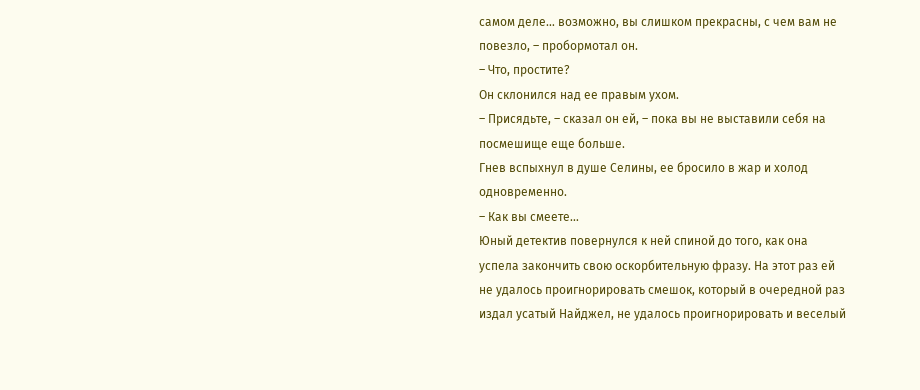самом деле… возможно, вы слишком прекрасны, с чем вам не повезло, – пробормотал он.
– Что, простите?
Он склонился над ее правым ухом.
– Присядьте, – сказал он ей, – пока вы не выставили себя на посмешище еще больше.
Гнев вспыхнул в душе Селины, ее бросило в жар и холод одновременно.
– Как вы смеете…
Юный детектив повернулся к ней спиной до того, как она успела закончить свою оскорбительную фразу. На этот раз ей не удалось проигнорировать смешок, который в очередной раз издал усатый Найджел, не удалось проигнорировать и веселый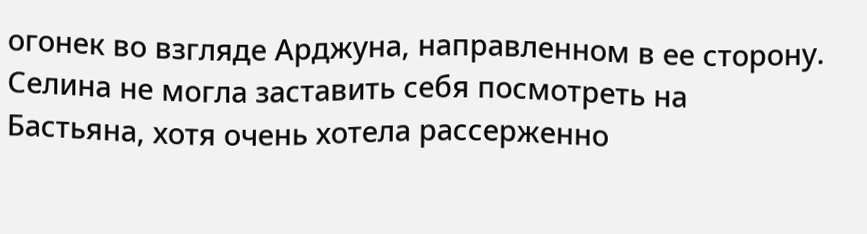огонек во взгляде Арджуна, направленном в ее сторону. Селина не могла заставить себя посмотреть на Бастьяна, хотя очень хотела рассерженно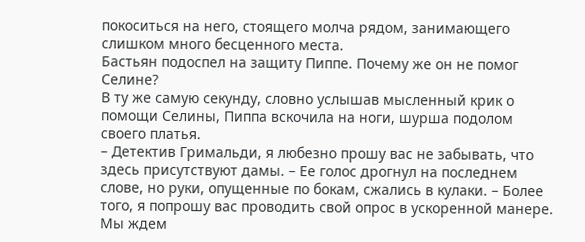покоситься на него, стоящего молча рядом, занимающего слишком много бесценного места.
Бастьян подоспел на защиту Пиппе. Почему же он не помог Селине?
В ту же самую секунду, словно услышав мысленный крик о помощи Селины, Пиппа вскочила на ноги, шурша подолом своего платья.
– Детектив Гримальди, я любезно прошу вас не забывать, что здесь присутствуют дамы. – Ее голос дрогнул на последнем слове, но руки, опущенные по бокам, сжались в кулаки. – Более того, я попрошу вас проводить свой опрос в ускоренной манере. Мы ждем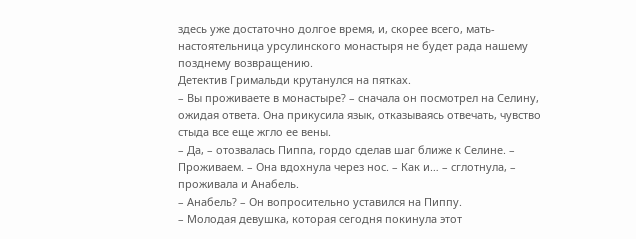здесь уже достаточно долгое время, и, скорее всего, мать-настоятельница урсулинского монастыря не будет рада нашему позднему возвращению.
Детектив Гримальди крутанулся на пятках.
– Вы проживаете в монастыре? – сначала он посмотрел на Селину, ожидая ответа. Она прикусила язык, отказываясь отвечать, чувство стыда все еще жгло ее вены.
– Да, – отозвалась Пиппа, гордо сделав шаг ближе к Селине. – Проживаем. – Она вдохнула через нос. – Как и… – сглотнула, – проживала и Анабель.
– Анабель? – Он вопросительно уставился на Пиппу.
– Молодая девушка, которая сегодня покинула этот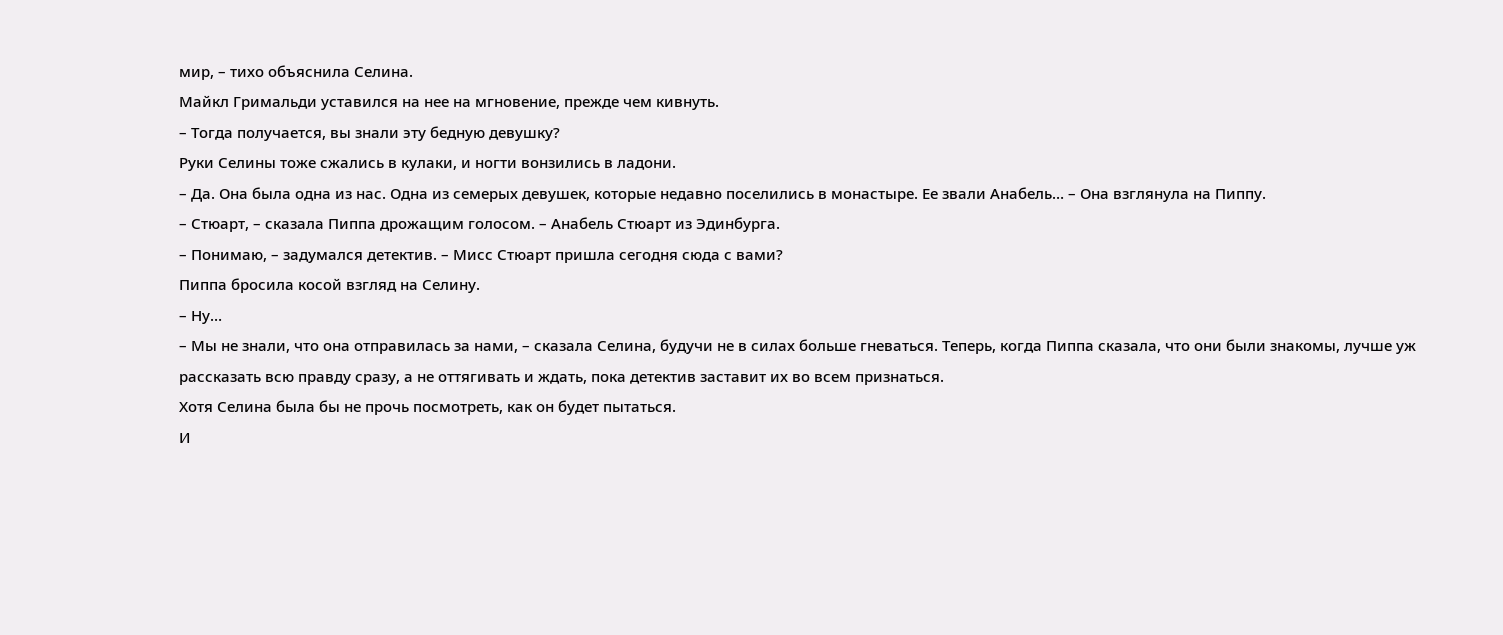мир, – тихо объяснила Селина.
Майкл Гримальди уставился на нее на мгновение, прежде чем кивнуть.
– Тогда получается, вы знали эту бедную девушку?
Руки Селины тоже сжались в кулаки, и ногти вонзились в ладони.
– Да. Она была одна из нас. Одна из семерых девушек, которые недавно поселились в монастыре. Ее звали Анабель… – Она взглянула на Пиппу.
– Стюарт, – сказала Пиппа дрожащим голосом. – Анабель Стюарт из Эдинбурга.
– Понимаю, – задумался детектив. – Мисс Стюарт пришла сегодня сюда с вами?
Пиппа бросила косой взгляд на Селину.
– Ну…
– Мы не знали, что она отправилась за нами, – сказала Селина, будучи не в силах больше гневаться. Теперь, когда Пиппа сказала, что они были знакомы, лучше уж рассказать всю правду сразу, а не оттягивать и ждать, пока детектив заставит их во всем признаться.
Хотя Селина была бы не прочь посмотреть, как он будет пытаться.
И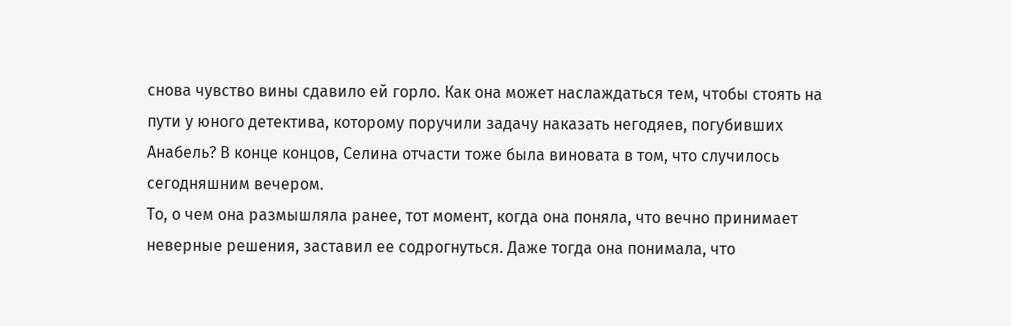снова чувство вины сдавило ей горло. Как она может наслаждаться тем, чтобы стоять на пути у юного детектива, которому поручили задачу наказать негодяев, погубивших Анабель? В конце концов, Селина отчасти тоже была виновата в том, что случилось сегодняшним вечером.
То, о чем она размышляла ранее, тот момент, когда она поняла, что вечно принимает неверные решения, заставил ее содрогнуться. Даже тогда она понимала, что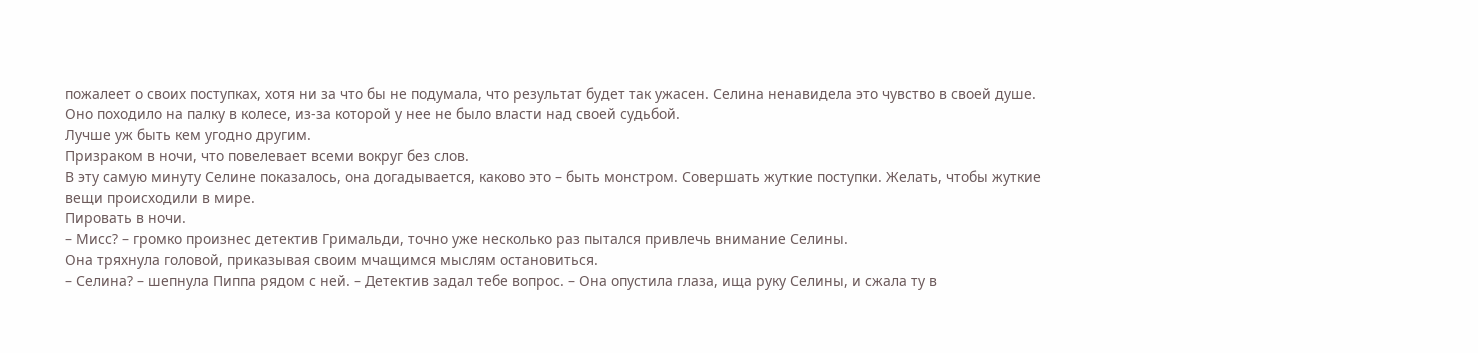пожалеет о своих поступках, хотя ни за что бы не подумала, что результат будет так ужасен. Селина ненавидела это чувство в своей душе. Оно походило на палку в колесе, из-за которой у нее не было власти над своей судьбой.
Лучше уж быть кем угодно другим.
Призраком в ночи, что повелевает всеми вокруг без слов.
В эту самую минуту Селине показалось, она догадывается, каково это – быть монстром. Совершать жуткие поступки. Желать, чтобы жуткие вещи происходили в мире.
Пировать в ночи.
– Мисс? – громко произнес детектив Гримальди, точно уже несколько раз пытался привлечь внимание Селины.
Она тряхнула головой, приказывая своим мчащимся мыслям остановиться.
– Селина? – шепнула Пиппа рядом с ней. – Детектив задал тебе вопрос. – Она опустила глаза, ища руку Селины, и сжала ту в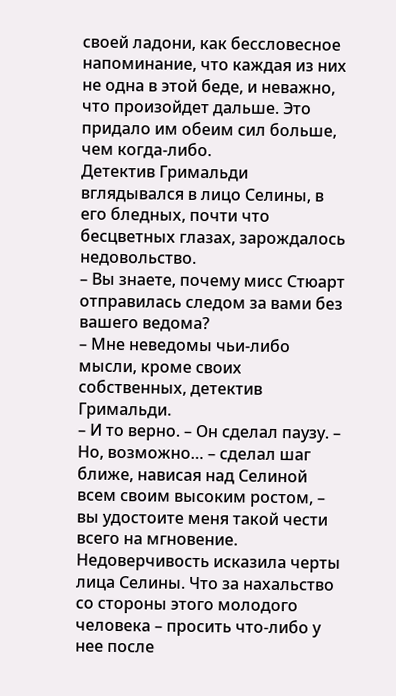своей ладони, как бессловесное напоминание, что каждая из них не одна в этой беде, и неважно, что произойдет дальше. Это придало им обеим сил больше, чем когда-либо.
Детектив Гримальди вглядывался в лицо Селины, в его бледных, почти что бесцветных глазах, зарождалось недовольство.
– Вы знаете, почему мисс Стюарт отправилась следом за вами без вашего ведома?
– Мне неведомы чьи-либо мысли, кроме своих собственных, детектив Гримальди.
– И то верно. – Он сделал паузу. – Но, возможно… – сделал шаг ближе, нависая над Селиной всем своим высоким ростом, – вы удостоите меня такой чести всего на мгновение.
Недоверчивость исказила черты лица Селины. Что за нахальство со стороны этого молодого человека – просить что-либо у нее после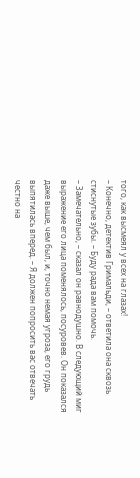того, как высмеял у всех на глазах!
– Конечно, детектив Гримальди, – ответила она сквозь стиснутые зубы. – Буду рада вам помочь.
– Замечательно, – сказал он равнодушно. В следующий миг выражение его лица поменялось, посуровев. Он показался даже выше, чем был, и, точно немая угроза, его грудь выпятилась вперед. – Я должен попросить вас отвечать честно на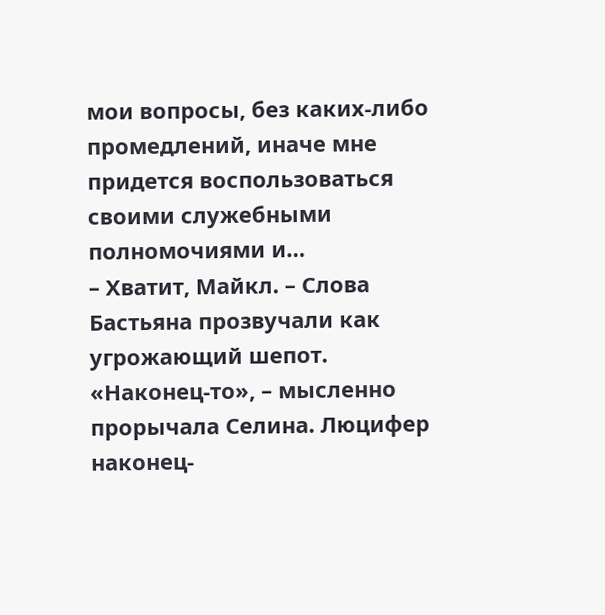мои вопросы, без каких-либо промедлений, иначе мне придется воспользоваться своими служебными полномочиями и…
– Хватит, Майкл. – Слова Бастьяна прозвучали как угрожающий шепот.
«Наконец-то», – мысленно прорычала Селина. Люцифер наконец-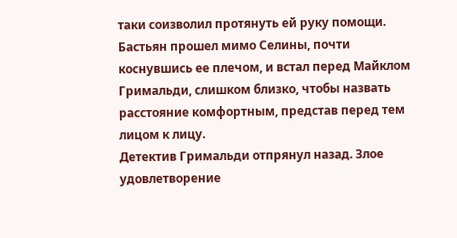таки соизволил протянуть ей руку помощи.
Бастьян прошел мимо Селины, почти коснувшись ее плечом, и встал перед Майклом Гримальди, слишком близко, чтобы назвать расстояние комфортным, представ перед тем лицом к лицу.
Детектив Гримальди отпрянул назад. Злое удовлетворение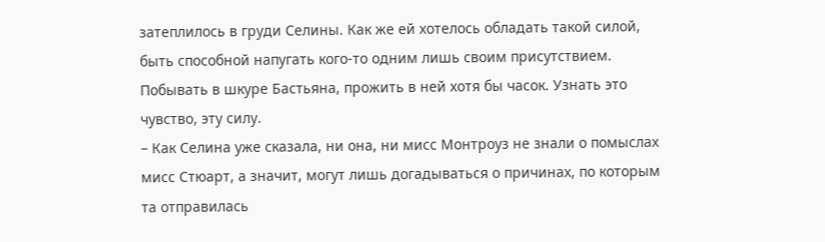затеплилось в груди Селины. Как же ей хотелось обладать такой силой, быть способной напугать кого-то одним лишь своим присутствием. Побывать в шкуре Бастьяна, прожить в ней хотя бы часок. Узнать это чувство, эту силу.
– Как Селина уже сказала, ни она, ни мисс Монтроуз не знали о помыслах мисс Стюарт, а значит, могут лишь догадываться о причинах, по которым та отправилась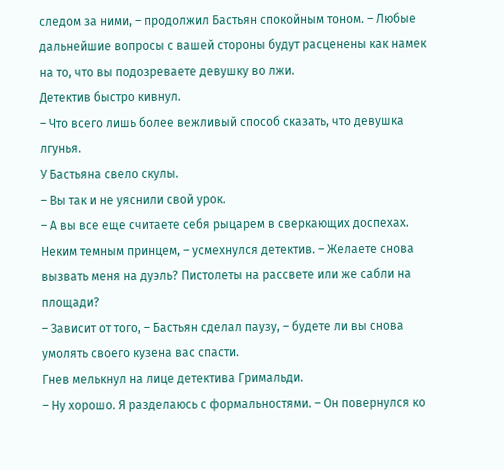следом за ними, – продолжил Бастьян спокойным тоном. – Любые дальнейшие вопросы с вашей стороны будут расценены как намек на то, что вы подозреваете девушку во лжи.
Детектив быстро кивнул.
– Что всего лишь более вежливый способ сказать, что девушка лгунья.
У Бастьяна свело скулы.
– Вы так и не уяснили свой урок.
– А вы все еще считаете себя рыцарем в сверкающих доспехах. Неким темным принцем, – усмехнулся детектив. – Желаете снова вызвать меня на дуэль? Пистолеты на рассвете или же сабли на площади?
– Зависит от того, – Бастьян сделал паузу, – будете ли вы снова умолять своего кузена вас спасти.
Гнев мелькнул на лице детектива Гримальди.
– Ну хорошо. Я разделаюсь с формальностями. – Он повернулся ко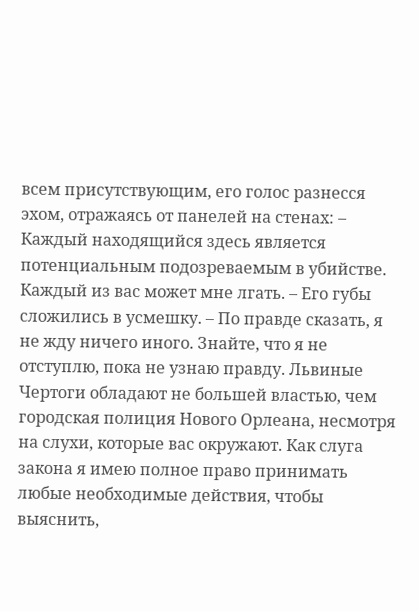всем присутствующим, его голос разнесся эхом, отражаясь от панелей на стенах: – Каждый находящийся здесь является потенциальным подозреваемым в убийстве. Каждый из вас может мне лгать. – Его губы сложились в усмешку. – По правде сказать, я не жду ничего иного. Знайте, что я не отступлю, пока не узнаю правду. Львиные Чертоги обладают не большей властью, чем городская полиция Нового Орлеана, несмотря на слухи, которые вас окружают. Как слуга закона я имею полное право принимать любые необходимые действия, чтобы выяснить,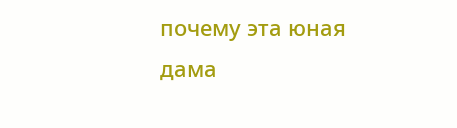почему эта юная дама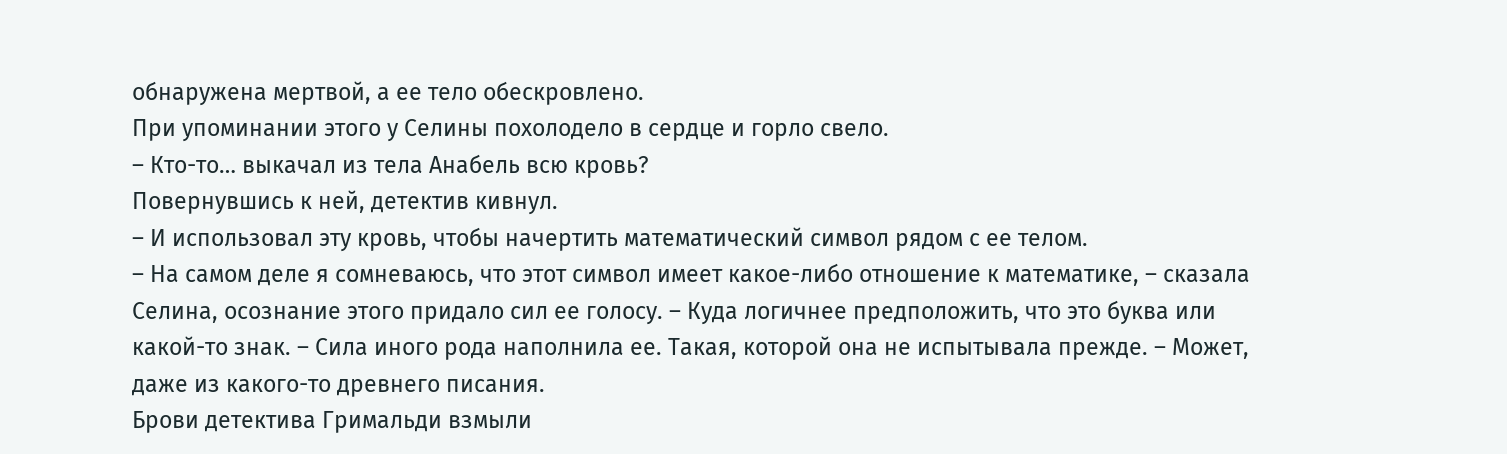обнаружена мертвой, а ее тело обескровлено.
При упоминании этого у Селины похолодело в сердце и горло свело.
– Кто-то… выкачал из тела Анабель всю кровь?
Повернувшись к ней, детектив кивнул.
– И использовал эту кровь, чтобы начертить математический символ рядом с ее телом.
– На самом деле я сомневаюсь, что этот символ имеет какое-либо отношение к математике, – сказала Селина, осознание этого придало сил ее голосу. – Куда логичнее предположить, что это буква или какой-то знак. – Сила иного рода наполнила ее. Такая, которой она не испытывала прежде. – Может, даже из какого-то древнего писания.
Брови детектива Гримальди взмыли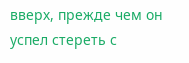вверх, прежде чем он успел стереть с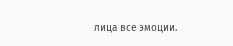лица все эмоции.